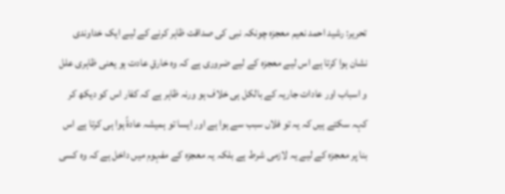تحریر: رشید احمد نعیم معجزہ چونکہ نبی کی صداقت ظاہر کرنے کے لیے ایک خداوندی نشان ہوا کرتا ہے اس لیے معجزہ کے لیے ضروری ہے کہ وہ خارقِ عادت ہو یعنی ظاہری علل و اسباب اور عادات جاریہ کے بالکل ہی خلاف ہو ورنہ ظاہر ہے کہ کفار اس کو دیکھ کر کہہ سکتے ہیں کہ یہ تو فلاں سبب سے ہوا ہے اور ایسا تو ہمیشہ عادةً ہوا ہی کرتا ہے اس بنا پر معجزہ کے لیے یہ لازمی شرط ہے بلکہ یہ معجزہ کے مفہوم میں داخل ہے کہ وہ کسی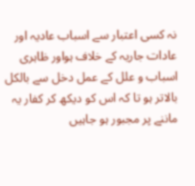نہ کسی اعتبار سے اسباب عادیہ اور عادات جاریہ کے خلاف ہواور ظاہری اسباب و علل کے عمل دخل سے بالکل بالاتر ہو تا کہ اس کو دیکھ کر کفار یہ ماننے پر مجبور ہو جاہیں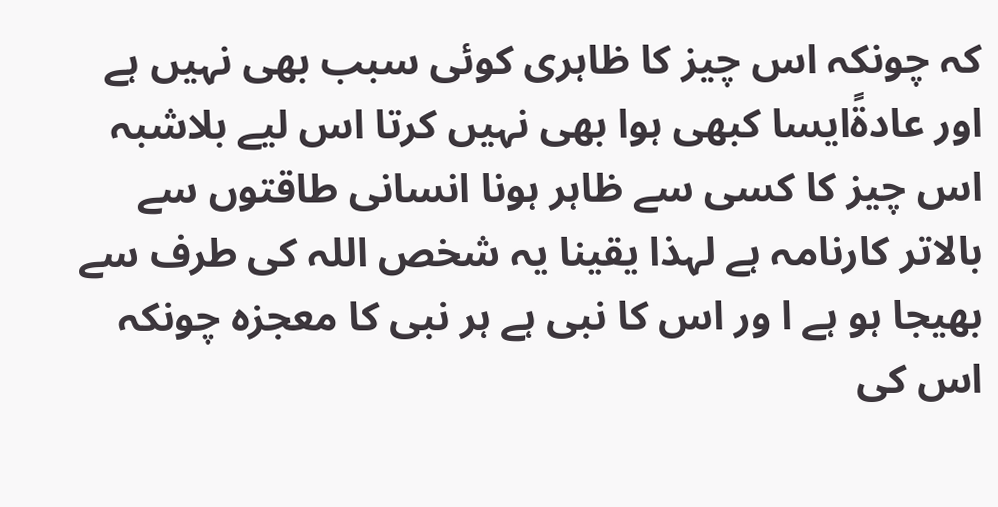کہ چونکہ اس چیز کا ظاہری کوئی سبب بھی نہیں ہے اور عادةًایسا کبھی ہوا بھی نہیں کرتا اس لیے بلاشبہ اس چیز کا کسی سے ظاہر ہونا انسانی طاقتوں سے بالاتر کارنامہ ہے لہذا یقینا یہ شخص اللہ کی طرف سے بھیجا ہو ہے ا ور اس کا نبی ہے ہر نبی کا معجزہ چونکہ اس کی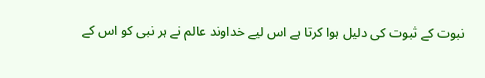نبوت کے ثبوت کی دلیل ہوا کرتا ہے اس لیے خداوند عالم نے ہر نبی کو اس کے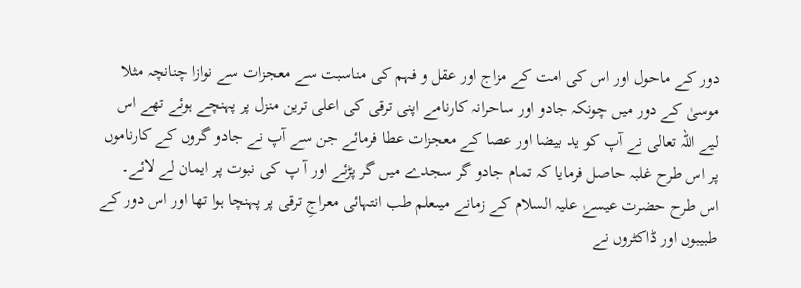دور کے ماحول اور اس کی امت کے مزاج اور عقل و فہم کی مناسبت سے معجزات سے نوازا چنانچہ مثلا موسیٰ کے دور میں چونکہ جادو اور ساحرانہ کارنامے اپنی ترقی کی اعلی ترین منزل پر پہنچے ہوئے تھے اس لیے اللہ تعالی نے آپ کو ید بیضا اور عصا کے معجزات عطا فرمائے جن سے آپ نے جادو گروں کے کارناموں پر اس طرح غلبہ حاصل فرمایا کہ تمام جادو گر سجدے میں گر پڑئے اور آ پ کی نبوت پر ایمان لے لائے۔
اس طرح حضرت عیسےٰ علیہ السلام کے زمانے میںعلم طب انتہائی معراجِ ترقی پر پہنچا ہوا تھا اور اس دور کے طبیبوں اور ڈاکٹروں نے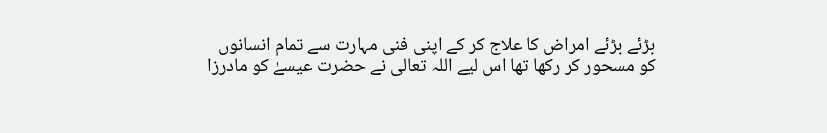بڑئے بڑئے امراض کا علاج کر کے اپنی فنی مہارت سے تمام انسانوں کو مسحور کر رکھا تھا اس لیے اللہ تعالی نے حضرت عیسےٰ کو مادرزا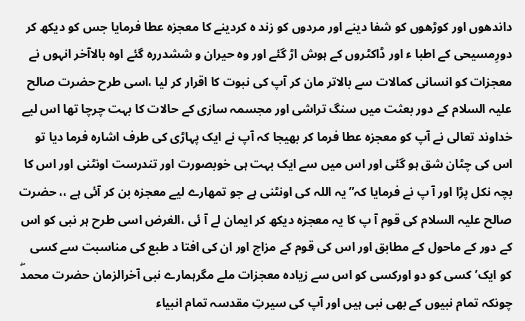داندھوں اور کوڑھوں کو شفا دینے اور مردوں کو زند ہ کردینے کا معجزہ عطا فرمایا جس کو دیکھ کر دورِمسیحی کے اطبا ء اور ڈاکٹروں کے ہوش اڑ گئے اور وہ حیران و ششدررہ گئے اوہ بالاآخر انہوں نے معجزات کو انسانی کمالات سے بالاتر مان کر آپ کی نبوت کا اقرار کر لیا ،اسی طرح حضرت صالح علیہ السلام کے دور بعثت میں سنگ تراشی اور مجسمہ سازی کے حالات کا بہت چرچا تھا اس لیے خداوند تعالی نے آپ کو معجزہ عطا فرما کر بھیجا کہ آپ نے ایک پہاڑی کی طرف اشارہ فرما دیا تو اس کی چٹان شق ہو گئی اور اس میں سے ایک بہت ہی خوبصورت اور تندرست اونٹنی اور اس کا بچہ نکل پڑا اور آ پ نے فرمایا کہ” یہ اللہ کی اونٹنی ہے جو تمھارے لیے معجزہ بن کر آئی ہے ،، حضرت صالح علیہ السلام کی قوم آ پ کا یہ معجزہ دیکھ کر ایمان لے آ ئی ،الغرض اسی طرح ہر نبی کو اس کے دور کے ماحول کے مطابق اور اس کی قوم کے مزاج اور ان کی افتا د طبع کی مناسبت سے کسی کو ایک’ کسی کو دو اورکسی کو اس سے زیادہ معجزات ملے مگرہمارے نبی آخرالزمان حضرت محمدۖ چونکہ تمام نبیوں کے بھی نبی ہیں اور آپ کی سیرتِ مقدسہ تمام انبیاء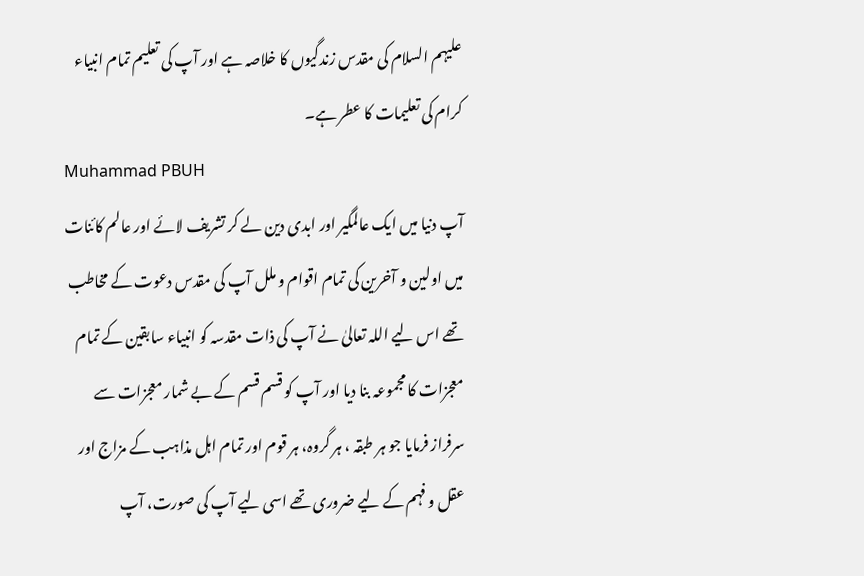علیہم السلام کی مقدس زندگیوں کا خلاصہ ہے اور آپ کی تعلیم تمام انبیاء کرام کی تعلیمات کا عطر ہے۔
Muhammad PBUH
آپ دنیا میں ایک عالمگیر اور ابدی دین لے کر تشریف لائے اور عالم کائنات میں اولین و آخرین کی تمام اقوام و ملل آپ کی مقدس دعوت کے مخاطب تھے اس لیے اللہ تعالیٰ نے آپ کی ذات مقدسہ کو انبیاء سابقین کے تمام معجزات کا مجموعہ بنا دیا اور آپ کو قسم قسم کے بے شمار معجزات سے سرفراز فرمایا جو ہر طبقہ ، ہر گروہ، ہر قوم اور تمام اہل مذاہب کے مزاج اور عقل و فہم کے لیے ضروری تھے اسی لیے آپ کی صورت، آپ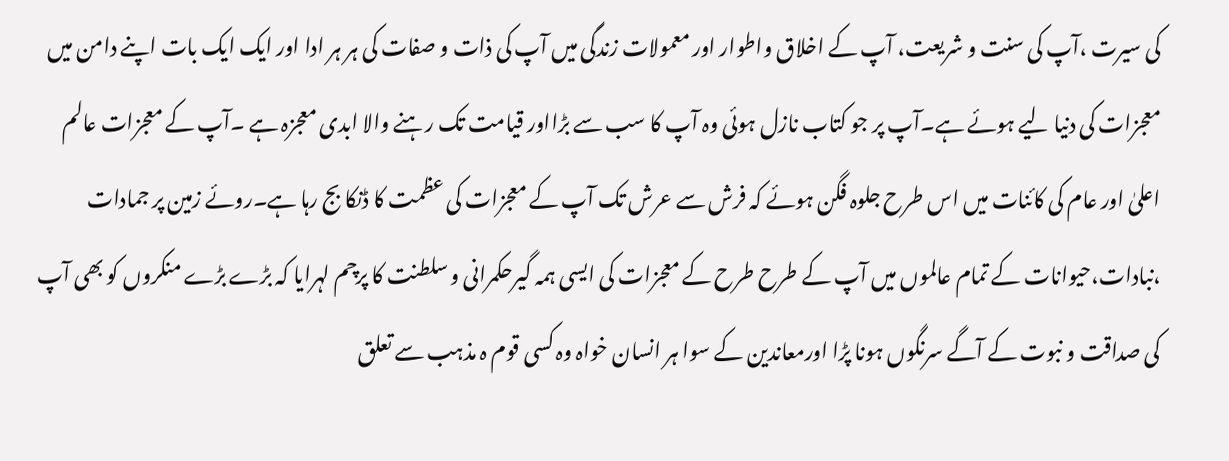کی سیرت ،آپ کی سنت و شریعت، آپ کے اخلاق واطوار اور معمولات زندگی میں آپ کی ذات و صفات کی ہر ہر ادا اور ایک ایک بات اپنے دامن میں معجزات کی دنیا لیے ہوئے ہے۔آپ پر جو کتاب نازل ہوئی وہ آپ کا سب سے بڑااور قیامت تک رہنے والا ابدی معجزہ ہے ۔آپ کے معجزات عالم اعلیٰ اور عام کی کائنات میں اس طرح جلوہ فگن ہوئے کہ فرش سے عرش تک آپ کے معجزات کی عظمت کا ڈنکا بج رہا ہے۔روئے زمین پر جمادات ،نبادات،حیوانات کے تمام عالموں میں آپ کے طرح طرح کے معجزات کی ایسی ہمہ گیرحکمرانی و سلطنت کا پرچم لہرایا کہ بڑے بڑے منکروں کو بھی آپ کی صداقت و نبوت کے آگے سرنگوں ہونا پڑا اورمعاندین کے سوا ہر انسان خواہ وہ کسی قوم ہ مذہب سے تعلق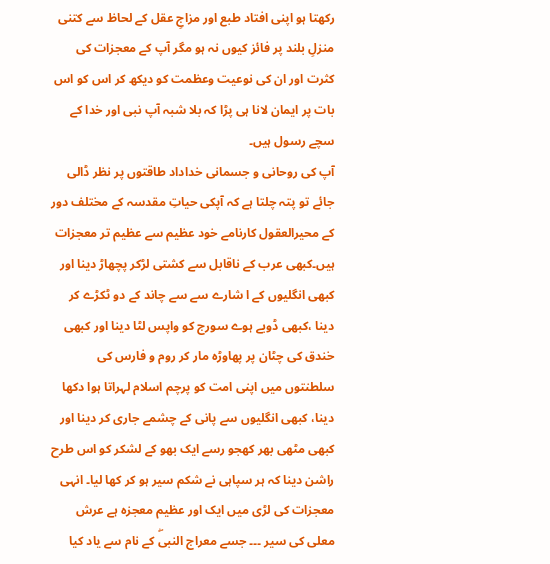رکھتا ہو اپنی افتاد طبع اور مزاجِ عقل کے لحاظ سے کتنی منزلِ بلند پر فائز کیوں نہ ہو مگر آپ کے معجزات کی کثرت اور ان کی نوعیت وعظمت کو دیکھ کر اس کو اس بات پر ایمان لانا ہی پڑا کہ بلا شبہ آپ نبی اور خدا کے سچے رسول ہیں۔
آپ کی روحانی و جسمانی خداداد طاقتوں پر نظر ڈالی جائے تو پتہ چلتا ہے کہ آپکی حیاتِ مقدسہ کے مختلف دور کے محیرالعقول کارنامے خود عظیم سے عظیم تر معجزات ہیں۔کبھی عرب کے ناقابل سے کشتی لڑکر پچھاڑ دینا اور کبھی انگلیوں کے ا شارے سے سے چاند کے دو ٹکڑے کر دینا ،کبھی ڈوبے ہوے سورج کو واپس لٹا دینا اور کبھی خندق کی چٹان پر پھاوڑہ مار کر روم و فارس کی سلطنتوں میں اپنی امت کو پرچم اسلام لہراتا ہوا دکھا دینا، کبھی انگلیوں سے پانی کے چشمے جاری کر دینا اور کبھی مٹھی بھر کھجو رسے ایک بھو کے لشکر کو اس طرح راشن دینا کہ ہر سپاہی نے شکم سیر ہو کر کھا لیا۔ انہی معجزات کی لڑی میں ایک اور عظیم معجزہ ہے عرش معلی کی سیر ۔۔۔ جسے معراج النبیۖ کے نام سے یاد کیا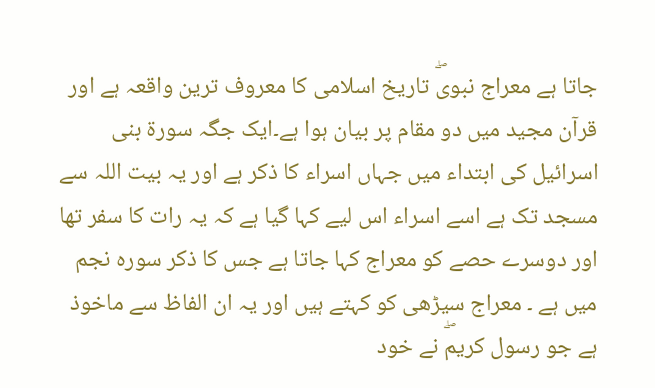جاتا ہے معراج نبویۖ تاریخ اسلامی کا معروف ترین واقعہ ہے اور قرآن مجید میں دو مقام پر بیان ہوا ہے۔ایک جگہ سورة بنی اسرائیل کی ابتداء میں جہاں اسراء کا ذکر ہے اور یہ بیت اللہ سے مسجد تک ہے اسے اسراء اس لیے کہا گیا ہے کہ یہ رات کا سفر تھا اور دوسرے حصے کو معراج کہا جاتا ہے جس کا ذکر سورہ نجم میں ہے ۔ معراج سیڑھی کو کہتے ہیں اور یہ ان الفاظ سے ماخوذ ہے جو رسول کریمۖ نے خود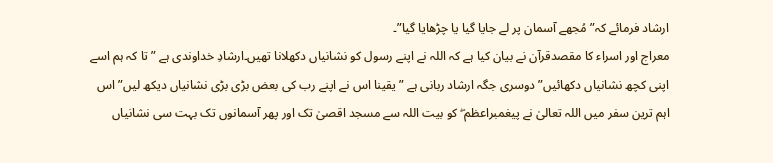ارشاد فرمائے کہ” مُجھے آسمان پر لے جایا گیا یا چڑھایا گیا”۔
معراج اور اسراء کا مقصدقرآن نے بیان کیا ہے کہ اللہ نے اپنے رسول کو نشانیاں دکھلانا تھیں۔ارشادِ خداوندی ہے ” تا کہ ہم اسے اپنی کچھ نشانیاں دکھائیں” دوسری جگہ ارشاد ربانی ہے ” یقینا اس نے اپنے رب کی بعض بڑی بڑی نشانیاں دیکھ لیں” اس اہم ترین سفر میں اللہ تعالیٰ نے پیغمبراعظم ۖ کو بیت اللہ سے مسجد اقصیٰ تک اور پھر آسمانوں تک بہت سی نشانیاں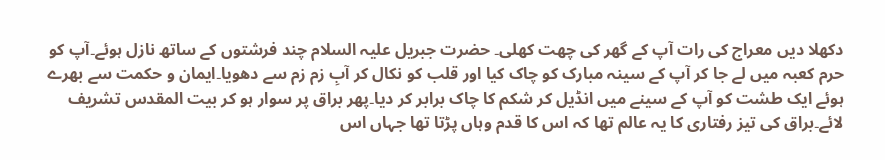دکھلا دیں معراج کی رات آپ کے گھر کی چھت کھلی۔ حضرت جبریل علیہ السلام چند فرشتوں کے ساتھ نازل ہوئے۔آپ کو حرم کعبہ میں لے جا کر آپ کے سینہ مبارک کو چاک کیا اور قلب کو نکال کر آبِ زم زم سے دھویا۔ایمان و حکمت سے بھرے ہوئے ایک طشت کو آپ کے سینے میں انڈیل کر شکم کا چاک برابر کر دیا۔پھر براق پر سوار ہو کر بیت المقدس تشریف لائے۔براق کی تیز رفتاری کا یہ عالم تھا کہ اس کا قدم وہاں پڑتا تھا جہاں اس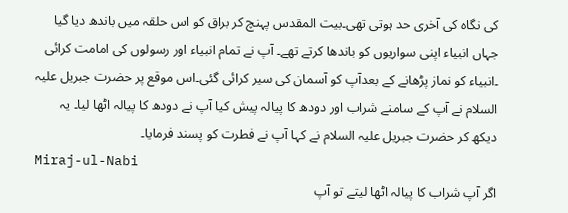کی نگاہ کی آخری حد ہوتی تھی۔بیت المقدس پہنچ کر براق کو اس حلقہ میں باندھ دیا گیا جہاں انبیاء اپنی سواریوں کو باندھا کرتے تھے۔ آپ نے تمام انبیاء اور رسولوں کی امامت کرائی ۔انبیاء کو نماز پڑھانے کے بعدآپ کو آسمان کی سیر کرائی گئی۔اس موقع پر حضرت جبریل علیہ السلام نے آپ کے سامنے شراب اور دودھ کا پیالہ پیش کیا آپ نے دودھ کا پیالہ اٹھا لیا۔ یہ دیکھ کر حضرت جبریل علیہ السلام نے کہا آپ نے فطرت کو پسند فرمایا۔
Miraj-ul-Nabi
اگر آپ شراب کا پیالہ اٹھا لیتے تو آپ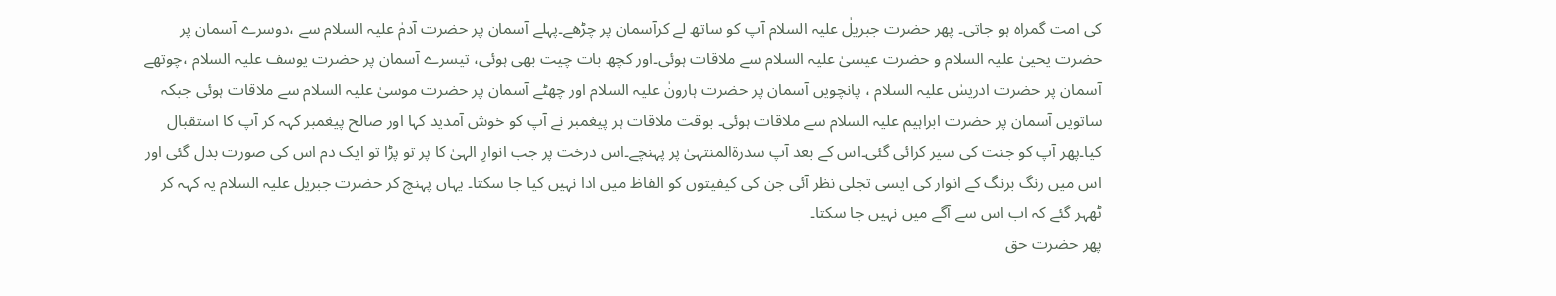کی امت گمراہ ہو جاتی۔ پھر حضرت جبریلٰ علیہ السلام آپ کو ساتھ لے کرآسمان پر چڑھے۔پہلے آسمان پر حضرت آدمٰ علیہ السلام سے ،دوسرے آسمان پر حضرت یحییٰ علیہ السلام و حضرت عیسیٰ علیہ السلام سے ملاقات ہوئی۔اور کچھ بات چیت بھی ہوئی، تیسرے آسمان پر حضرت یوسف علیہ السلام ،چوتھے آسمان پر حضرت ادریسٰ علیہ السلام ، پانچویں آسمان پر حضرت ہارونٰ علیہ السلام اور چھٹے آسمان پر حضرت موسیٰ علیہ السلام سے ملاقات ہوئی جبکہ ساتویں آسمان پر حضرت ابراہیم علیہ السلام سے ملاقات ہوئی۔ بوقت ملاقات ہر پیغمبر نے آپ کو خوش آمدید کہا اور صالح پیغمبر کہہ کر آپ کا استقبال کیا۔پھر آپ کو جنت کی سیر کرائی گئی۔اس کے بعد آپ سدرةالمنتہیٰ پر پہنچے۔اس درخت پر جب انوارِ الہیٰ کا پر تو پڑا تو ایک دم اس کی صورت بدل گئی اور اس میں رنگ برنگ کے انوار کی ایسی تجلی نظر آئی جن کی کیفیتوں کو الفاظ میں ادا نہیں کیا جا سکتا۔ یہاں پہنچ کر حضرت جبریل علیہ السلام یہ کہہ کر ٹھہر گئے کہ اب اس سے آگے میں نہیں جا سکتا۔
پھر حضرت حق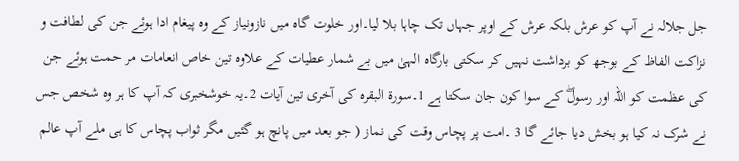جل جلالہ نے آپ کو عرش بلکہ عرش کے اوپر جہاں تک چاہا بلا لیا۔اور خلوت گاہ میں نازونیاز کے وہ پیغام ادا ہوئے جن کی لطافت و نزاکت الفاظ کے بوجھ کو برداشت نہیں کر سکتی بارگاہ الہیٰ میں بے شمار عطیات کے علاوہ تین خاص انعامات مر حمت ہوئے جن کی عظمت کو اللہ اور رسولۖ کے سوا کون جان سکتا ہے 1۔سورة البقرہ کی آخری تین آیات 2۔یہ خوشخبری کہ آپ کا ہر وہ شخص جس نے شرک نہ کیا ہو بخش دیا جائے گا 3 ۔امت پر پچاس وقت کی نماز ( جو بعد میں پانچ ہو گئیں مگر ثواب پچاس کا ہی ملے آپ عالم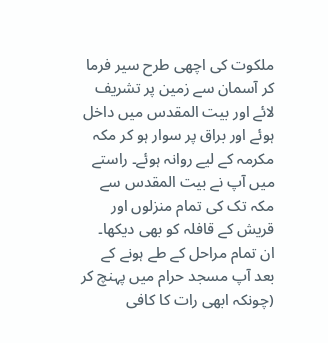ملکوت کی اچھی طرح سیر فرما کر آسمان سے زمین پر تشریف لائے اور بیت المقدس میں داخل ہوئے اور براق پر سوار ہو کر مکہ مکرمہ کے لیے روانہ ہوئے۔ راستے میں آپ نے بیت المقدس سے مکہ تک کی تمام منزلوں اور قریش کے قافلہ کو بھی دیکھا۔ ان تمام مراحل کے طے ہونے کے بعد آپ مسجد حرام میں پہنچ کر (چونکہ ابھی رات کا کافی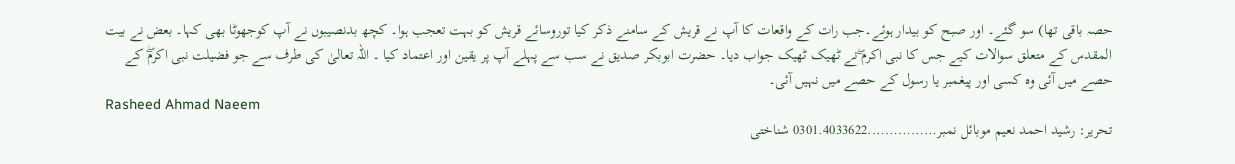حصہ باقی تھا) سو گئے۔ اور صبح کو بیدار ہوئے۔جب رات کے واقعات کا آپ نے قریش کے سامنے ذکر کیا توروسائے قریش کو بہت تعجب ہوا۔ کچھ بدنصیبوں نے آپ کوجھوٹا بھی کہا۔ بعض نے بیت المقدس کے متعلق سوالات کیے جس کا نبی اکرم ۖنے ٹھیک ٹھیک جواب دیا۔ حضرت ابوبکر صدیق نے سب سے پہلے آپ پر یقین اور اعتماد کیا ۔ اللہ تعالیٰ کی طرف سے جو فضیلت نبی اکرمۖ کے حصے میں آئی وہ کسی اور پیغمبر یا رسول کے حصے میں نہیں آئی۔
Rasheed Ahmad Naeem
تحریر: رشید احمد نعیم موبائل نمبر…………….0301.4033622 شناختی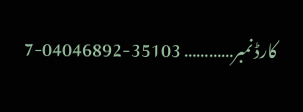کارڈ نمبر………… 35103-04046892-7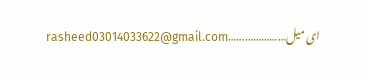ای میل…………………rasheed03014033622@gmail.com